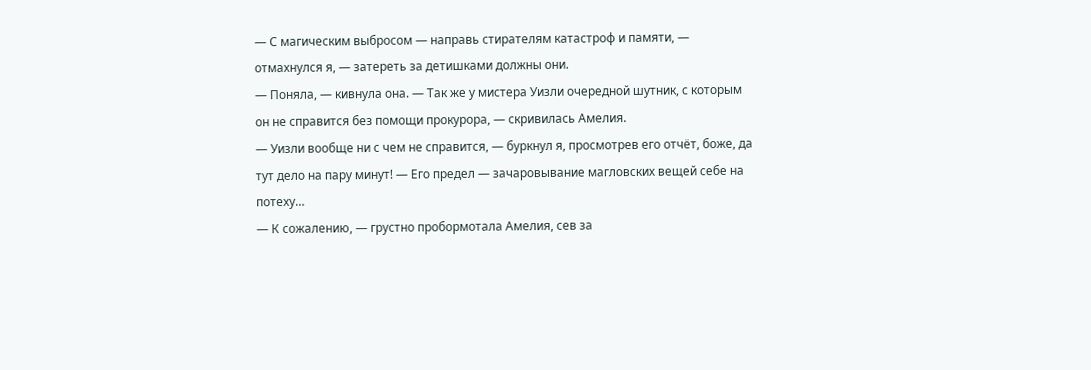— С магическим выбросом — направь стирателям катастроф и памяти, — отмахнулся я, — затереть за детишками должны они.
— Поняла, — кивнула она. — Так же у мистера Уизли очередной шутник, с которым он не справится без помощи прокурора, — скривилась Амелия.
— Уизли вообще ни с чем не справится, — буркнул я, просмотрев его отчёт, боже, да тут дело на пару минут! — Его предел — зачаровывание магловских вещей себе на потеху…
— К сожалению, — грустно пробормотала Амелия, сев за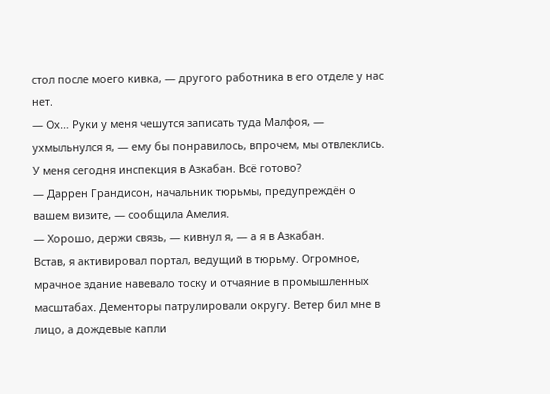стол после моего кивка, — другого работника в его отделе у нас нет.
— Ох… Руки у меня чешутся записать туда Малфоя, — ухмыльнулся я, — ему бы понравилось, впрочем, мы отвлеклись. У меня сегодня инспекция в Азкабан. Всё готово?
— Даррен Грандисон, начальник тюрьмы, предупреждён о вашем визите, — сообщила Амелия.
— Хорошо, держи связь, — кивнул я, — а я в Азкабан.
Встав, я активировал портал, ведущий в тюрьму. Огромное, мрачное здание навевало тоску и отчаяние в промышленных масштабах. Дементоры патрулировали округу. Ветер бил мне в лицо, а дождевые капли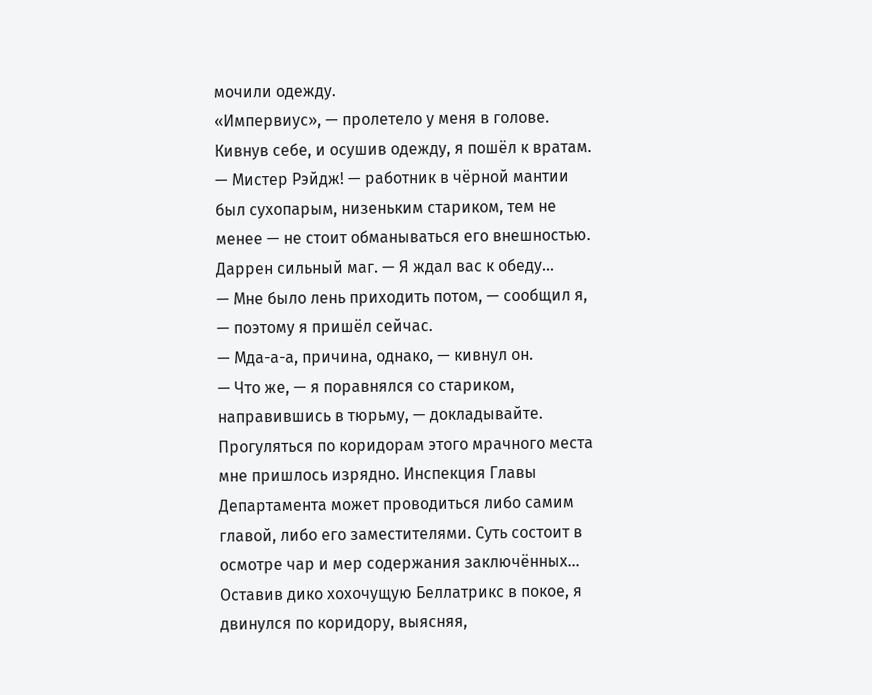мочили одежду.
«Импервиус», — пролетело у меня в голове. Кивнув себе, и осушив одежду, я пошёл к вратам.
— Мистер Рэйдж! — работник в чёрной мантии был сухопарым, низеньким стариком, тем не менее — не стоит обманываться его внешностью. Даррен сильный маг. — Я ждал вас к обеду…
— Мне было лень приходить потом, — сообщил я, — поэтому я пришёл сейчас.
— Мда-а-а, причина, однако, — кивнул он.
— Что же, — я поравнялся со стариком, направившись в тюрьму, — докладывайте.
Прогуляться по коридорам этого мрачного места мне пришлось изрядно. Инспекция Главы Департамента может проводиться либо самим главой, либо его заместителями. Суть состоит в осмотре чар и мер содержания заключённых… Оставив дико хохочущую Беллатрикс в покое, я двинулся по коридору, выясняя,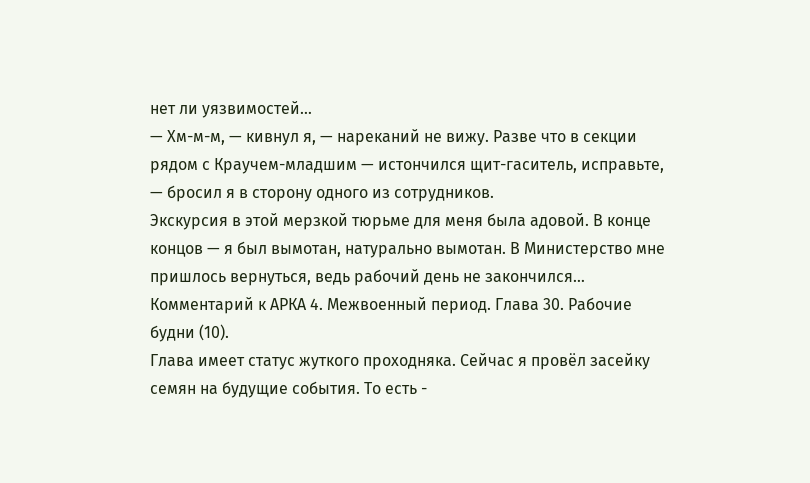нет ли уязвимостей…
— Хм-м-м, — кивнул я, — нареканий не вижу. Разве что в секции рядом с Краучем-младшим — истончился щит-гаситель, исправьте, — бросил я в сторону одного из сотрудников.
Экскурсия в этой мерзкой тюрьме для меня была адовой. В конце концов — я был вымотан, натурально вымотан. В Министерство мне пришлось вернуться, ведь рабочий день не закончился…
Комментарий к АРКА 4. Межвоенный период. Глава 30. Рабочие будни (10).
Глава имеет статус жуткого проходняка. Сейчас я провёл засейку семян на будущие события. То есть -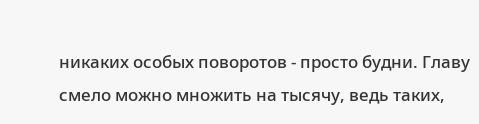никаких особых поворотов - просто будни. Главу смело можно множить на тысячу, ведь таких,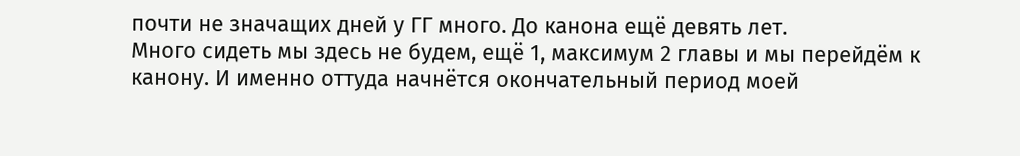почти не значащих дней у ГГ много. До канона ещё девять лет.
Много сидеть мы здесь не будем, ещё 1, максимум 2 главы и мы перейдём к канону. И именно оттуда начнётся окончательный период моей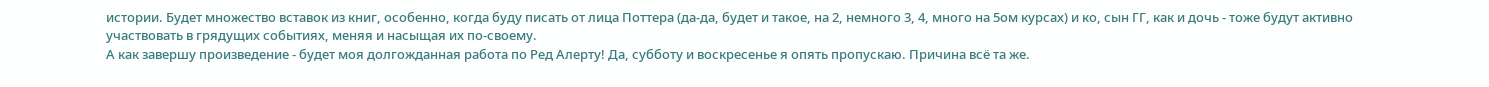истории. Будет множество вставок из книг, особенно, когда буду писать от лица Поттера (да-да, будет и такое, на 2, немного 3, 4, много на 5ом курсах) и ко, сын ГГ, как и дочь - тоже будут активно участвовать в грядущих событиях, меняя и насыщая их по-своему.
А как завершу произведение - будет моя долгожданная работа по Ред Алерту! Да, субботу и воскресенье я опять пропускаю. Причина всё та же.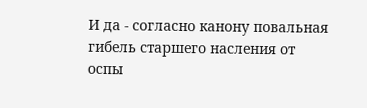И да - согласно канону повальная гибель старшего насления от оспы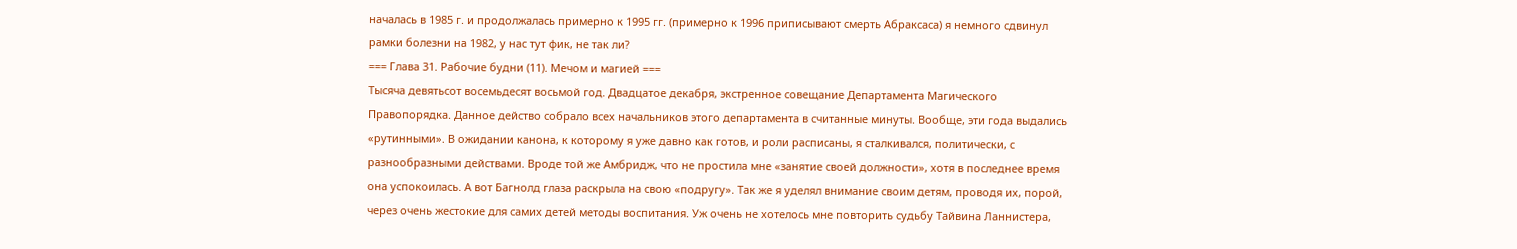началась в 1985 г. и продолжалась примерно к 1995 гг. (примерно к 1996 приписывают смерть Абраксаса) я немного сдвинул рамки болезни на 1982, у нас тут фик, не так ли?
=== Глава 31. Рабочие будни (11). Мечом и магией ===
Тысяча девятьсот восемьдесят восьмой год. Двадцатое декабря, экстренное совещание Департамента Магического Правопорядка. Данное действо собрало всех начальников этого департамента в считанные минуты. Вообще, эти года выдались «рутинными». В ожидании канона, к которому я уже давно как готов, и роли расписаны, я сталкивался, политически, с разнообразными действами. Вроде той же Амбридж, что не простила мне «занятие своей должности», хотя в последнее время она успокоилась. А вот Багнолд глаза раскрыла на свою «подругу». Так же я уделял внимание своим детям, проводя их, порой, через очень жестокие для самих детей методы воспитания. Уж очень не хотелось мне повторить судьбу Тайвина Ланнистера,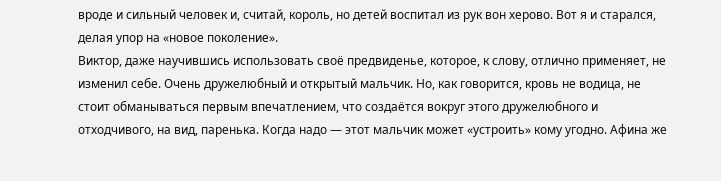вроде и сильный человек и, считай, король, но детей воспитал из рук вон херово. Вот я и старался, делая упор на «новое поколение».
Виктор, даже научившись использовать своё предвиденье, которое, к слову, отлично применяет, не изменил себе. Очень дружелюбный и открытый мальчик. Но, как говорится, кровь не водица, не стоит обманываться первым впечатлением, что создаётся вокруг этого дружелюбного и отходчивого, на вид, паренька. Когда надо — этот мальчик может «устроить» кому угодно. Афина же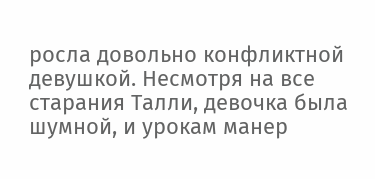росла довольно конфликтной девушкой. Несмотря на все старания Талли, девочка была шумной, и урокам манер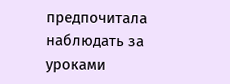предпочитала наблюдать за уроками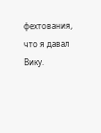фехтования, что я давал Вику.